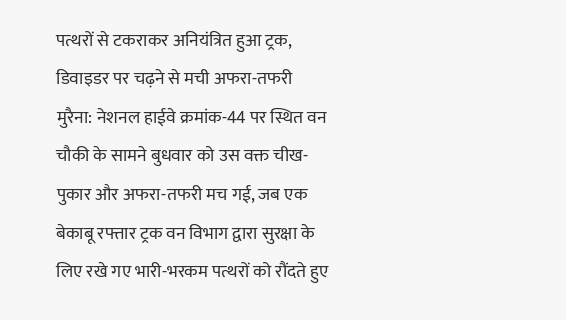पत्थरों से टकराकर अनियंत्रित हुआ ट्रक, डिवाइडर पर चढ़ने से मची अफरा-तफरी
मुरैना: नेशनल हाईवे क्रमांक-44 पर स्थित वन चौकी के सामने बुधवार को उस वक्त चीख-पुकार और अफरा-तफरी मच गई, जब एक बेकाबू रफ्तार ट्रक वन विभाग द्वारा सुरक्षा के लिए रखे गए भारी-भरकम पत्थरों को रौंदते हुए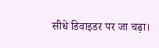सीधे डिवाइडर पर जा चढ़ा।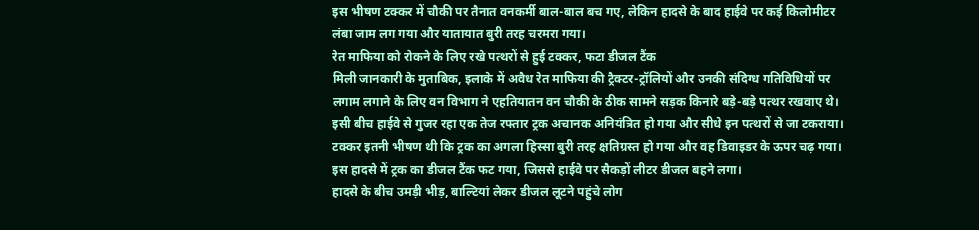इस भीषण टक्कर में चौकी पर तैनात वनकर्मी बाल-बाल बच गए, लेकिन हादसे के बाद हाईवे पर कई किलोमीटर लंबा जाम लग गया और यातायात बुरी तरह चरमरा गया।
रेत माफिया को रोकने के लिए रखे पत्थरों से हुई टक्कर, फटा डीजल टैंक
मिली जानकारी के मुताबिक, इलाके में अवैध रेत माफिया की ट्रैक्टर-ट्रॉलियों और उनकी संदिग्ध गतिविधियों पर लगाम लगाने के लिए वन विभाग ने एहतियातन वन चौकी के ठीक सामने सड़क किनारे बड़े-बड़े पत्थर रखवाए थे। इसी बीच हाईवे से गुजर रहा एक तेज रफ्तार ट्रक अचानक अनियंत्रित हो गया और सीधे इन पत्थरों से जा टकराया।
टक्कर इतनी भीषण थी कि ट्रक का अगला हिस्सा बुरी तरह क्षतिग्रस्त हो गया और वह डिवाइडर के ऊपर चढ़ गया। इस हादसे में ट्रक का डीजल टैंक फट गया, जिससे हाईवे पर सैकड़ों लीटर डीजल बहने लगा।
हादसे के बीच उमड़ी भीड़, बाल्टियां लेकर डीजल लूटने पहुंचे लोग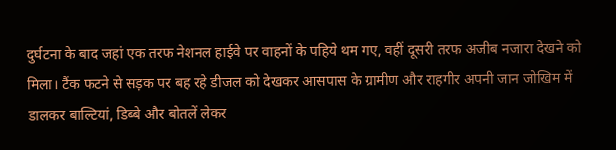दुर्घटना के बाद जहां एक तरफ नेशनल हाईवे पर वाहनों के पहिये थम गए, वहीं दूसरी तरफ अजीब नजारा देखने को मिला। टैंक फटने से सड़क पर बह रहे डीजल को देखकर आसपास के ग्रामीण और राहगीर अपनी जान जोखिम में डालकर बाल्टियां, डिब्बे और बोतलें लेकर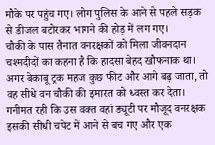मौके पर पहुंच गए। लोग पुलिस के आने से पहले सड़क से डीजल बटोरकर भागने की होड़ में लग गए।
चौकी के पास तैनात वनरक्षकों को मिला जीवनदान
चश्मदीदों का कहना है कि हादसा बेहद खौफनाक था। अगर बेकाबू ट्रक महज कुछ फीट और आगे बढ़ जाता, तो वह सीधे वन चौकी की इमारत को ध्वस्त कर देता। गनीमत रही कि उस वक्त वहां ड्यूटी पर मौजूद वनरक्षक इसकी सीधी चपेट में आने से बच गए और एक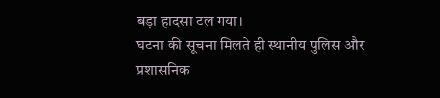बड़ा हादसा टल गया।
घटना की सूचना मिलते ही स्थानीय पुलिस और प्रशासनिक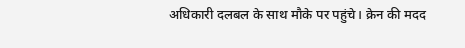अधिकारी दलबल के साथ मौके पर पहुंचे। क्रेन की मदद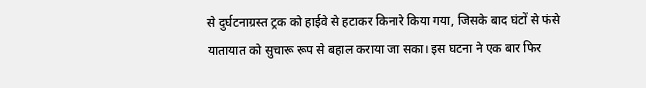से दुर्घटनाग्रस्त ट्रक को हाईवे से हटाकर किनारे किया गया, जिसके बाद घंटों से फंसे यातायात को सुचारू रूप से बहाल कराया जा सका। इस घटना ने एक बार फिर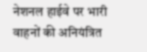नेशनल हाईवे पर भारी वाहनों की अनियंत्रित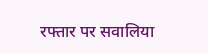रफ्तार पर सवालिया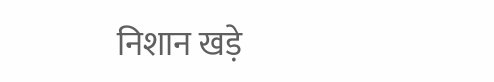निशान खड़े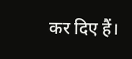कर दिए हैं।